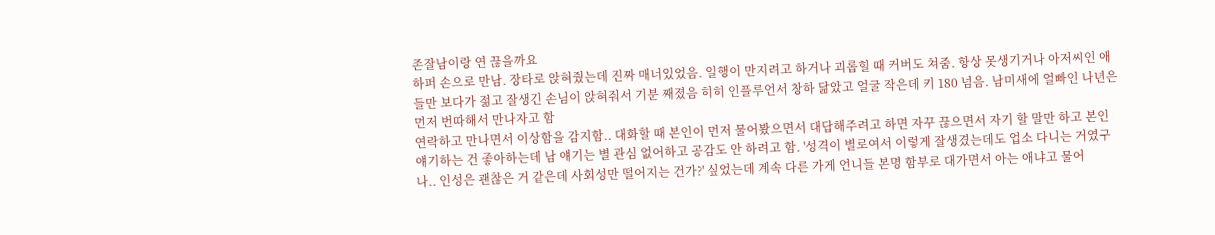존잘남이랑 연 끊을까요
하퍼 손으로 만남. 장타로 앉혀줬는데 진짜 매너있었음. 일행이 만지려고 하거나 괴롭힐 때 커버도 쳐줌. 항상 못생기거나 아저씨인 애들만 보다가 젊고 잘생긴 손님이 앉혀줘서 기분 째졌음 히히 인플루언서 창하 닮았고 얼굴 작은데 키 180 넘음. 남미새에 얼빠인 나년은 먼저 번따해서 만나자고 함
연락하고 만나면서 이상함을 감지함.. 대화할 때 본인이 먼저 물어봤으면서 대답해주려고 하면 자꾸 끊으면서 자기 할 말만 하고 본인 얘기하는 건 좋아하는데 남 얘기는 별 관심 없어하고 공감도 안 하려고 함. '성격이 별로여서 이렇게 잘생겼는데도 업소 다니는 거였구나.. 인성은 괜찮은 거 같은데 사회성만 떨어지는 건가?' 싶었는데 계속 다른 가게 언니들 본명 함부로 대가면서 아는 애냐고 물어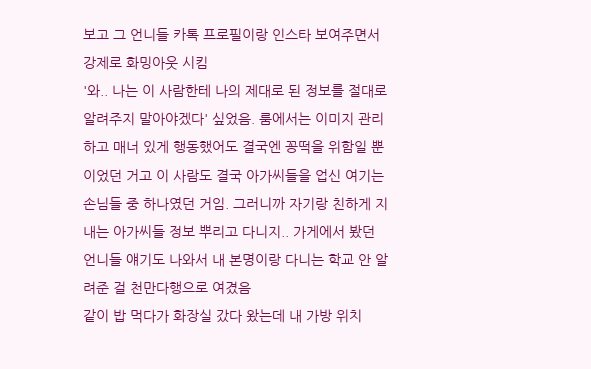보고 그 언니들 카톡 프로필이랑 인스타 보여주면서 강제로 화밍아웃 시킴
'와.. 나는 이 사람한테 나의 제대로 된 정보를 절대로 알려주지 말아야겠다' 싶었음. 룸에서는 이미지 관리하고 매너 있게 행동했어도 결국엔 꽁떡을 위함일 뿐이었던 거고 이 사람도 결국 아가씨들을 업신 여기는 손님들 중 하나였던 거임. 그러니까 자기랑 친하게 지내는 아가씨들 정보 뿌리고 다니지.. 가게에서 봤던 언니들 얘기도 나와서 내 본명이랑 다니는 학교 안 알려준 걸 천만다행으로 여겼음
같이 밥 먹다가 화장실 갔다 왔는데 내 가방 위치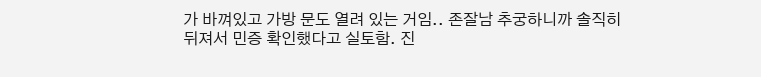가 바껴있고 가방 문도 열려 있는 거임.. 존잘남 추궁하니까 솔직히 뒤져서 민증 확인했다고 실토함. 진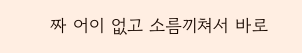짜 어이 없고 소름끼쳐서 바로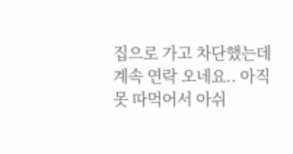집으로 가고 차단했는데 계속 연락 오네요.. 아직 못 따먹어서 아쉬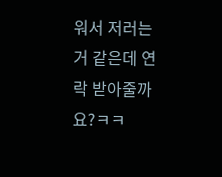워서 저러는 거 같은데 연락 받아줄까요?ㅋㅋ